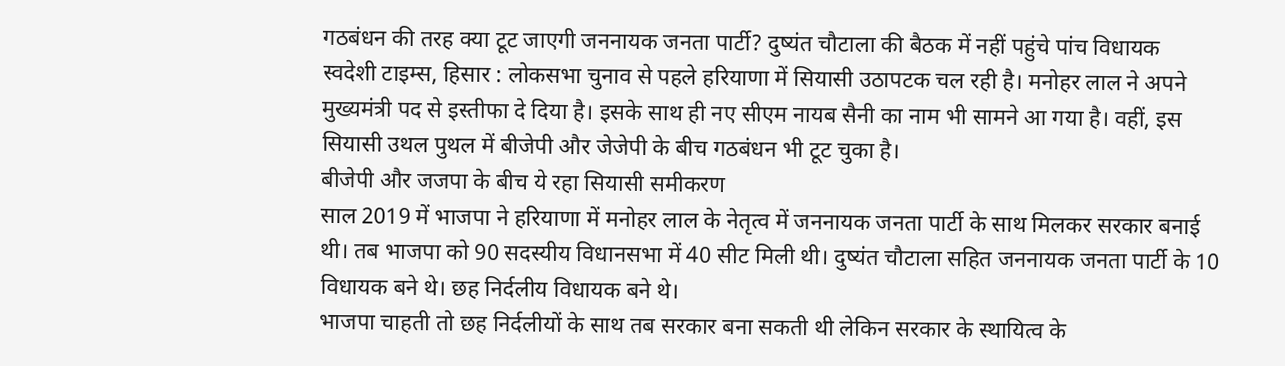गठबंधन की तरह क्या टूट जाएगी जननायक जनता पार्टी? दुष्यंत चौटाला की बैठक में नहीं पहुंचे पांच विधायक
स्वदेशी टाइम्स, हिसार : लोकसभा चुनाव से पहले हरियाणा में सियासी उठापटक चल रही है। मनोहर लाल ने अपने मुख्यमंत्री पद से इस्तीफा दे दिया है। इसके साथ ही नए सीएम नायब सैनी का नाम भी सामने आ गया है। वहीं, इस सियासी उथल पुथल में बीजेपी और जेजेपी के बीच गठबंधन भी टूट चुका है।
बीजेपी और जजपा के बीच ये रहा सियासी समीकरण
साल 2019 में भाजपा ने हरियाणा में मनोहर लाल के नेतृत्व में जननायक जनता पार्टी के साथ मिलकर सरकार बनाई थी। तब भाजपा को 90 सदस्यीय विधानसभा में 40 सीट मिली थी। दुष्यंत चौटाला सहित जननायक जनता पार्टी के 10 विधायक बने थे। छह निर्दलीय विधायक बने थे।
भाजपा चाहती तो छह निर्दलीयों के साथ तब सरकार बना सकती थी लेकिन सरकार के स्थायित्व के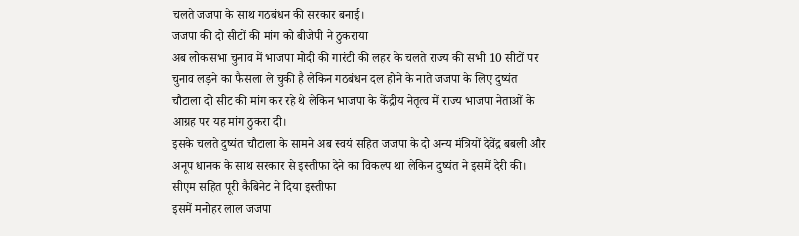चलते जजपा के साथ गठबंधन की सरकार बनाई।
जजपा की दो सीटों की मांग को बीजेपी ने ठुकराया
अब लोकसभा चुनाव में भाजपा मोदी की गारंटी की लहर के चलते राज्य की सभी 10 सीटों पर चुनाव लड़ने का फैसला ले चुकी है लेकिन गठबंधन दल होने के नाते जजपा के लिए दुष्यंत चौटाला दो सीट की मांग कर रहे थे लेकिन भाजपा के केंद्रीय नेतृत्व में राज्य भाजपा नेताओं के आग्रह पर यह मांग ठुकरा दी।
इसके चलते दुष्यंत चौटाला के सामने अब स्वयं सहित जजपा के दो अन्य मंत्रियों देवेंद्र बबली और अनूप धानक के साथ सरकार से इस्तीफा देने का विकल्प था लेकिन दुष्यंत ने इसमें देरी की।
सीएम सहित पूरी कैबिनेट ने दिया इस्तीफा
इसमें मनोहर लाल जजपा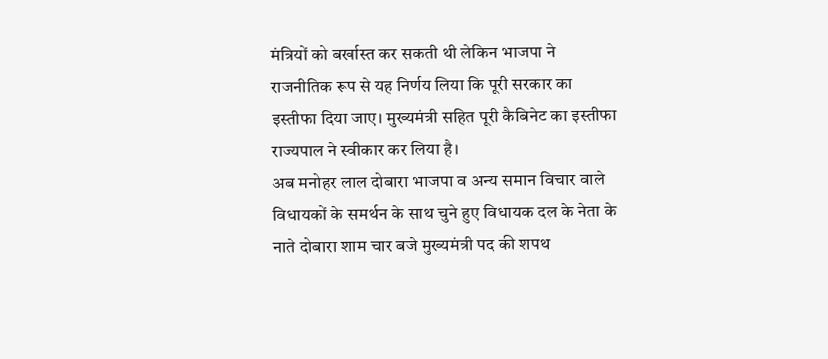मंत्रियों को बर्खास्त कर सकती थी लेकिन भाजपा ने राजनीतिक रूप से यह निर्णय लिया कि पूरी सरकार का इस्तीफा दिया जाए। मुख्यमंत्री सहित पूरी कैबिनेट का इस्तीफा राज्यपाल ने स्वीकार कर लिया है।
अब मनोहर लाल दोबारा भाजपा व अन्य समान विचार वाले विधायकों के समर्थन के साथ चुने हुए विधायक दल के नेता के नाते दोबारा शाम चार बजे मुख्यमंत्री पद की शपथ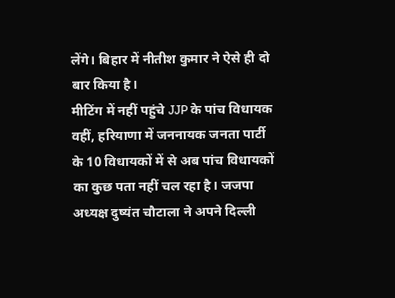लेंगे। बिहार में नीतीश कुमार ने ऐसे ही दो बार किया है।
मीटिंग में नहीं पहुंचे JJP के पांच विधायक
वहीं, हरियाणा में जननायक जनता पार्टी के 10 विधायकों में से अब पांच विधायकों का कुछ पता नहीं चल रहा है। जजपा अध्यक्ष दुष्यंत चौटाला ने अपने दिल्ली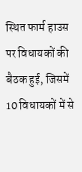स्थित फार्म हाउस पर विधायकों की बैठक हुई, जिसमें 10 विधायकों में से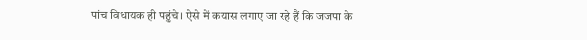पांच विधायक ही पहुंचे। ऐसे में कयास लगाए जा रहे हैं कि जजपा के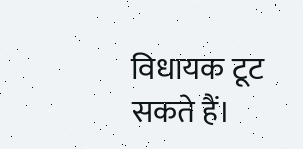विधायक टूट सकते हैं।